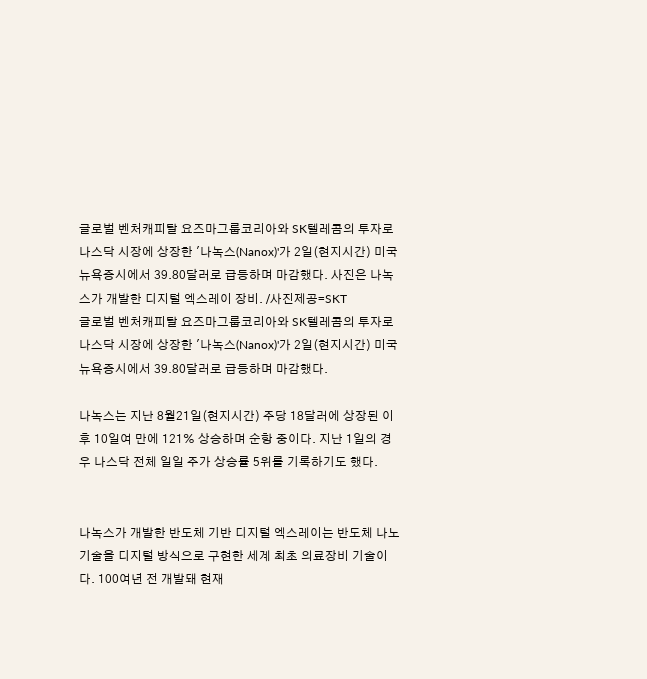글로벌 벤처캐피탈 요즈마그룹코리아와 SK텔레콤의 투자로 나스닥 시장에 상장한 '나녹스(Nanox)'가 2일(현지시간) 미국 뉴욕증시에서 39.80달러로 급등하며 마감했다. 사진은 나녹스가 개발한 디지털 엑스레이 장비. /사진제공=SKT
글로벌 벤처캐피탈 요즈마그룹코리아와 SK텔레콤의 투자로 나스닥 시장에 상장한 '나녹스(Nanox)'가 2일(현지시간) 미국 뉴욕증시에서 39.80달러로 급등하며 마감했다.

나녹스는 지난 8월21일(현지시간) 주당 18달러에 상장된 이후 10일여 만에 121% 상승하며 순항 중이다. 지난 1일의 경우 나스닥 전체 일일 주가 상승률 5위를 기록하기도 했다.


나녹스가 개발한 반도체 기반 디지털 엑스레이는 반도체 나노 기술을 디지털 방식으로 구현한 세계 최초 의료장비 기술이다. 100여년 전 개발돼 현재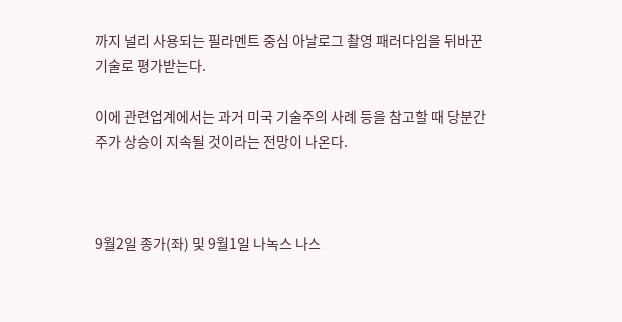까지 널리 사용되는 필라멘트 중심 아날로그 촬영 패러다임을 뒤바꾼 기술로 평가받는다.

이에 관련업계에서는 과거 미국 기술주의 사례 등을 참고할 때 당분간 주가 상승이 지속될 것이라는 전망이 나온다.



9월2일 종가(좌) 및 9월1일 나녹스 나스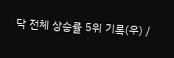닥 전체 상승률 5위 기록(우) /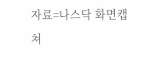자료=나스닥 화면캡쳐